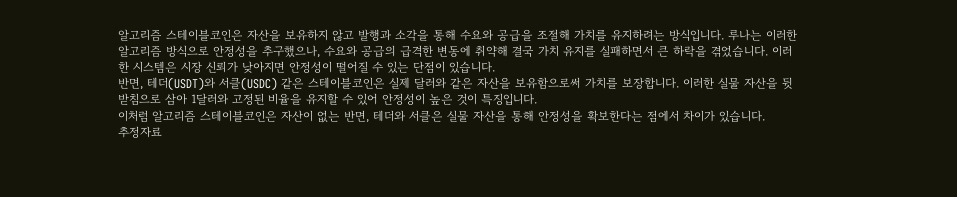알고리즘 스테이블코인은 자산을 보유하지 않고 발행과 소각을 통해 수요와 공급을 조절해 가치를 유지하려는 방식입니다. 루나는 이러한 알고리즘 방식으로 안정성을 추구했으나, 수요와 공급의 급격한 변동에 취약해 결국 가치 유지를 실패하면서 큰 하락을 겪었습니다. 이러한 시스템은 시장 신뢰가 낮아지면 안정성이 떨어질 수 있는 단점이 있습니다.
반면, 테더(USDT)와 서클(USDC) 같은 스테이블코인은 실제 달러와 같은 자산을 보유함으로써 가치를 보장합니다. 이러한 실물 자산을 뒷받침으로 삼아 1달러와 고정된 비율을 유지할 수 있어 안정성이 높은 것이 특징입니다.
이처럼 알고리즘 스테이블코인은 자산이 없는 반면, 테더와 서클은 실물 자산을 통해 안정성을 확보한다는 점에서 차이가 있습니다.
추정자료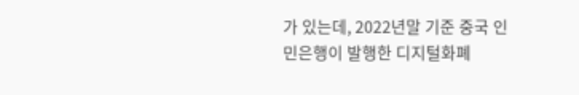가 있는데, 2022년말 기준 중국 인민은행이 발행한 디지털화폐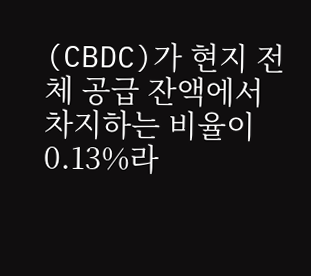(CBDC)가 현지 전체 공급 잔액에서 차지하는 비율이 0.13%라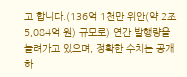고 합니다.(136억 1천만 위안(약 2조 5,084억 원) 규모로) 연간 발행량을 늘려가고 있으며, 정확한 수치는 공개하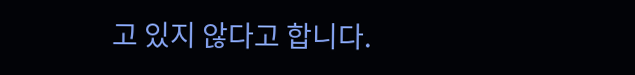고 있지 않다고 합니다.